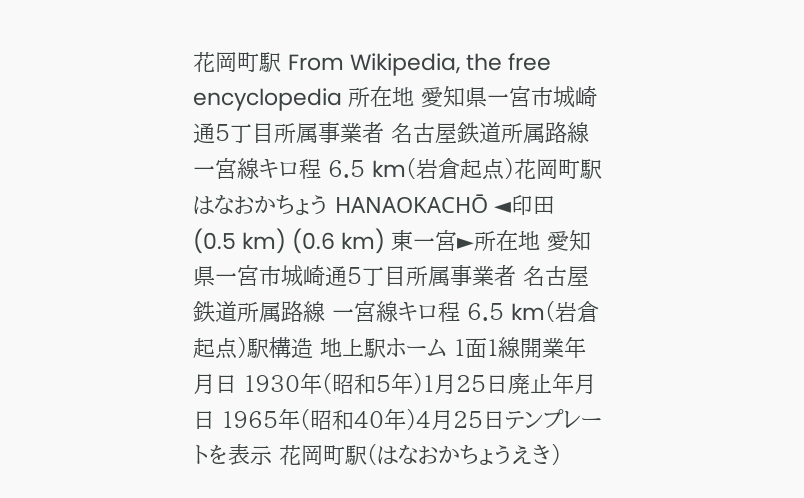花岡町駅 From Wikipedia, the free encyclopedia 所在地 愛知県一宮市城崎通5丁目所属事業者 名古屋鉄道所属路線 一宮線キロ程 6.5 km(岩倉起点)花岡町駅 はなおかちょう HANAOKACHŌ ◄印田 (0.5 km) (0.6 km) 東一宮►所在地 愛知県一宮市城崎通5丁目所属事業者 名古屋鉄道所属路線 一宮線キロ程 6.5 km(岩倉起点)駅構造 地上駅ホーム 1面1線開業年月日 1930年(昭和5年)1月25日廃止年月日 1965年(昭和40年)4月25日テンプレートを表示 花岡町駅(はなおかちょうえき)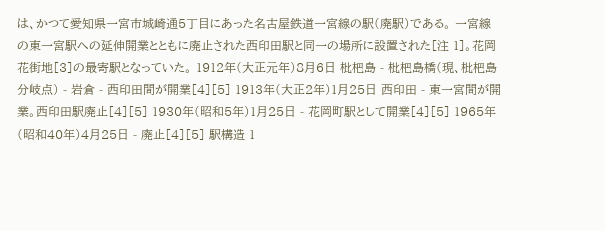は、かつて愛知県一宮市城崎通5丁目にあった名古屋鉄道一宮線の駅(廃駅)である。 一宮線の東一宮駅への延伸開業とともに廃止された西印田駅と同一の場所に設置された[注 1]。花岡花街地[3]の最寄駅となっていた。 1912年(大正元年)8月6日 枇杷島 - 枇杷島橋(現、枇杷島分岐点) - 岩倉 - 西印田間が開業[4][5] 1913年(大正2年)1月25日 西印田 - 東一宮間が開業。西印田駅廃止[4][5] 1930年(昭和5年)1月25日 - 花岡町駅として開業[4][5] 1965年(昭和40年)4月25日 - 廃止[4][5] 駅構造 1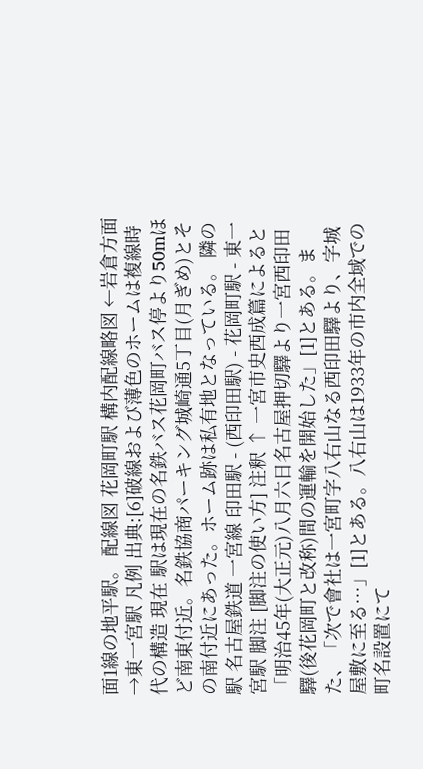面1線の地平駅。 配線図 花岡町駅 構内配線略図 ←岩倉方面 →東一宮駅 凡例 出典:[6]破線および薄色のホームは複線時代の構造 現在 駅は現在の名鉄バス花岡町バス停より50mほど南東付近。名鉄協商パーキング城崎通5丁目(月ぎめ)とその南付近にあった。ホーム跡は私有地となっている。 隣の駅 名古屋鉄道 一宮線 印田駅 - (西印田駅) - 花岡町駅 - 東一宮駅 脚注 [脚注の使い方] 注釈 ↑ 一宮市史西成篇によると「明治45年(大正元)八月六日名古屋押切驛より一宮西印田驛(後花岡町と改称)間の運輸を開始した」[1]とある。また、「次で會社は一宮町字八右山なる西印田驛より、字城屋敷に至る…」[1]とある。八右山は1933年の市内全域での町名設置にて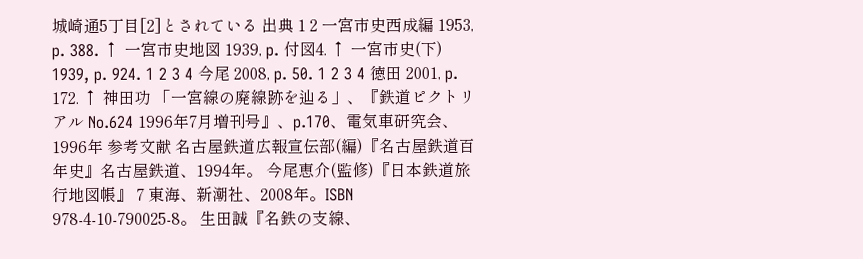城崎通5丁目[2]とされている 出典 1 2 一宮市史西成編 1953, p. 388. ↑ 一宮市史地図 1939, p. 付図4. ↑ 一宮市史(下) 1939, p. 924. 1 2 3 4 今尾 2008, p. 50. 1 2 3 4 徳田 2001, p. 172. ↑ 神田功 「一宮線の廃線跡を辿る」、『鉄道ピクトリアル No.624 1996年7月増刊号』、p.170、電気車研究会、1996年 参考文献 名古屋鉄道広報宣伝部(編)『名古屋鉄道百年史』名古屋鉄道、1994年。 今尾恵介(監修)『日本鉄道旅行地図帳』 7 東海、新潮社、2008年。ISBN 978-4-10-790025-8。 生田誠『名鉄の支線、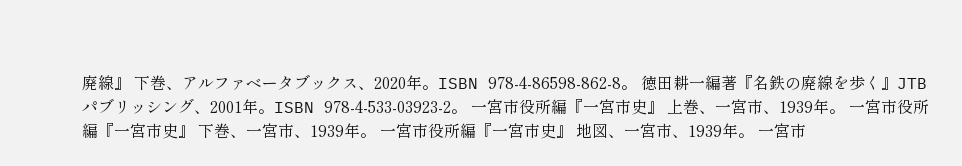廃線』 下巻、アルファベータブックス、2020年。ISBN 978-4-86598-862-8。 徳田耕一編著『名鉄の廃線を歩く』JTBパブリッシング、2001年。ISBN 978-4-533-03923-2。 一宮市役所編『一宮市史』 上巻、一宮市、1939年。 一宮市役所編『一宮市史』 下巻、一宮市、1939年。 一宮市役所編『一宮市史』 地図、一宮市、1939年。 一宮市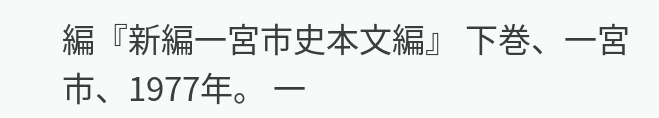編『新編一宮市史本文編』 下巻、一宮市、1977年。 一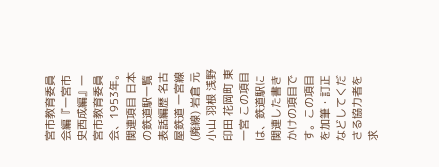宮市教育委員会編『一宮市史西成編』一宮市教育委員会、1953年。 関連項目 日本の鉄道駅一覧 表話編歴 名古屋鉄道 一宮線(廃線) 岩倉 元小山 羽根 浅野 印田 花岡町 東一宮 この項目は、鉄道駅に関連した書きかけの項目です。この項目を加筆・訂正などしてくださる協力者を求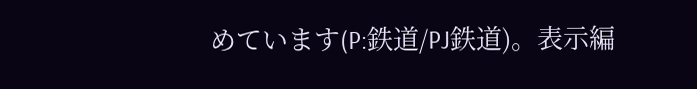めています(P:鉄道/PJ鉄道)。表示編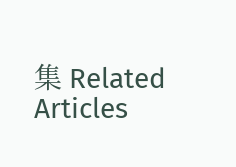集 Related Articles